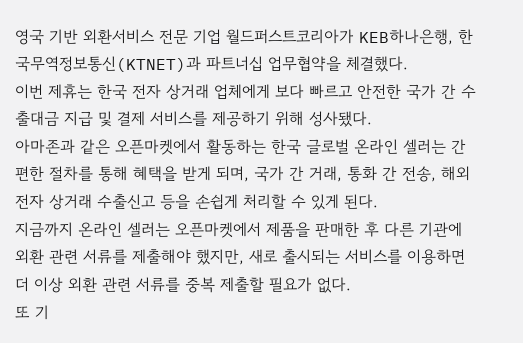영국 기반 외환서비스 전문 기업 월드퍼스트코리아가 KEB하나은행, 한국무역정보통신(KTNET)과 파트너십 업무협약을 체결했다.
이번 제휴는 한국 전자 상거래 업체에게 보다 빠르고 안전한 국가 간 수출대금 지급 및 결제 서비스를 제공하기 위해 성사됐다.
아마존과 같은 오픈마켓에서 활동하는 한국 글로벌 온라인 셀러는 간편한 절차를 통해 혜택을 받게 되며, 국가 간 거래, 통화 간 전송, 해외 전자 상거래 수출신고 등을 손쉽게 처리할 수 있게 된다.
지금까지 온라인 셀러는 오픈마켓에서 제품을 판매한 후 다른 기관에 외환 관련 서류를 제출해야 했지만, 새로 출시되는 서비스를 이용하면 더 이상 외환 관련 서류를 중복 제출할 필요가 없다.
또 기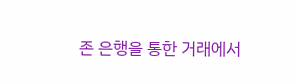존 은행을 통한 거래에서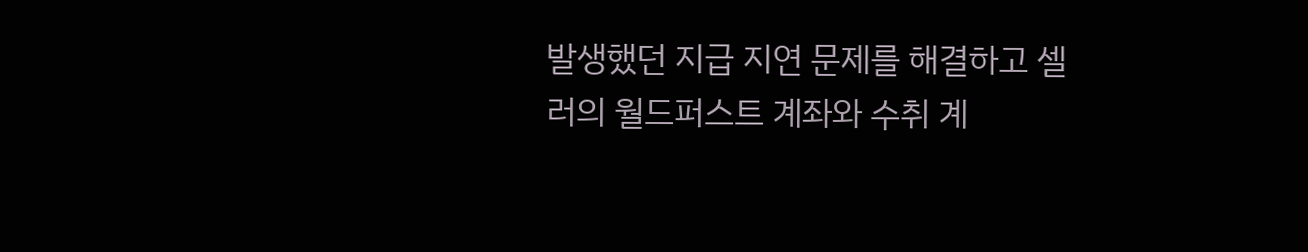발생했던 지급 지연 문제를 해결하고 셀러의 월드퍼스트 계좌와 수취 계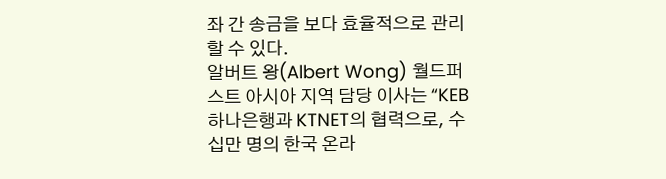좌 간 송금을 보다 효율적으로 관리할 수 있다.
알버트 왕(Albert Wong) 월드퍼스트 아시아 지역 담당 이사는 “KEB하나은행과 KTNET의 협력으로, 수십만 명의 한국 온라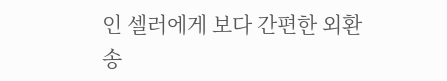인 셀러에게 보다 간편한 외환 송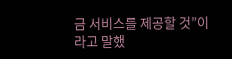금 서비스를 제공할 것”이라고 말했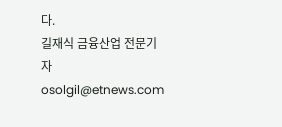다.
길재식 금융산업 전문기자 osolgil@etnews.com